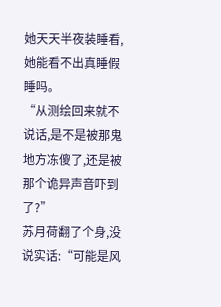她天天半夜装睡看,她能看不出真睡假睡吗。
“从测绘回来就不说话,是不是被那鬼地方冻傻了,还是被那个诡异声音吓到了?”
苏月荷翻了个身,没说实话:“可能是风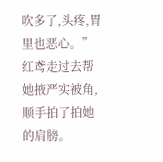吹多了,头疼,胃里也恶心。”
红鸢走过去帮她掖严实被角,顺手拍了拍她的肩膀。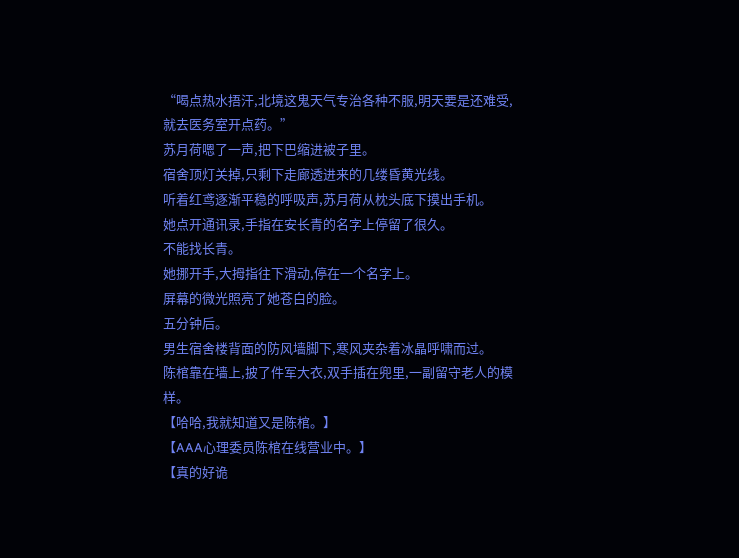“喝点热水捂汗,北境这鬼天气专治各种不服,明天要是还难受,就去医务室开点药。”
苏月荷嗯了一声,把下巴缩进被子里。
宿舍顶灯关掉,只剩下走廊透进来的几缕昏黄光线。
听着红鸢逐渐平稳的呼吸声,苏月荷从枕头底下摸出手机。
她点开通讯录,手指在安长青的名字上停留了很久。
不能找长青。
她挪开手,大拇指往下滑动,停在一个名字上。
屏幕的微光照亮了她苍白的脸。
五分钟后。
男生宿舍楼背面的防风墙脚下,寒风夹杂着冰晶呼啸而过。
陈棺靠在墙上,披了件军大衣,双手插在兜里,一副留守老人的模样。
【哈哈,我就知道又是陈棺。】
【AAA心理委员陈棺在线营业中。】
【真的好诡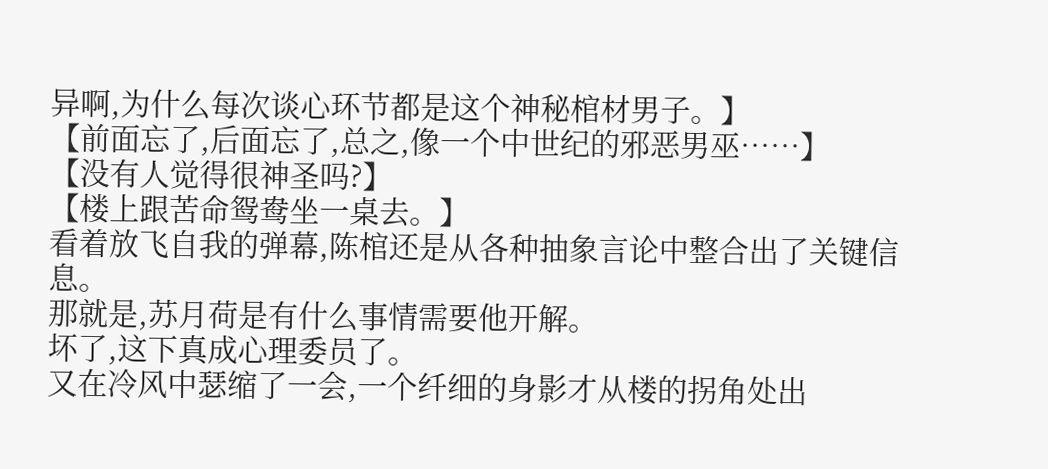异啊,为什么每次谈心环节都是这个神秘棺材男子。】
【前面忘了,后面忘了,总之,像一个中世纪的邪恶男巫……】
【没有人觉得很神圣吗?】
【楼上跟苦命鸳鸯坐一桌去。】
看着放飞自我的弹幕,陈棺还是从各种抽象言论中整合出了关键信息。
那就是,苏月荷是有什么事情需要他开解。
坏了,这下真成心理委员了。
又在冷风中瑟缩了一会,一个纤细的身影才从楼的拐角处出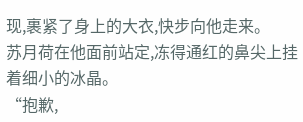现,裹紧了身上的大衣,快步向他走来。
苏月荷在他面前站定,冻得通红的鼻尖上挂着细小的冰晶。
“抱歉,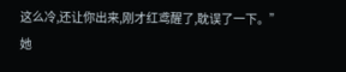这么冷,还让你出来,刚才红鸢醒了,耽误了一下。”
她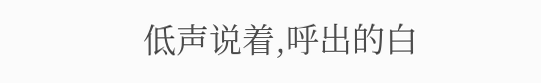低声说着,呼出的白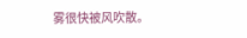雾很快被风吹散。